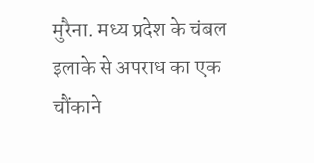मुरैना. मध्य प्रदेश के चंबल इलाके से अपराध का एक चौंकाने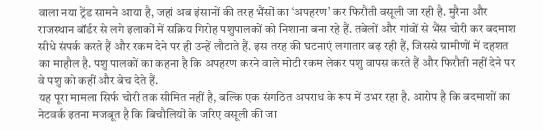वाला नया ट्रेंड सामने आया है, जहां अब इंसानों की तरह भैंसों का ‘अपहरण’ कर फिरौती वसूली जा रही है. मुरैना और राजस्थान बॉर्डर से लगे इलाकों में सक्रिय गिरोह पशुपालकों को निशाना बना रहे हैं. तबेलों और गांवों से भैंस चोरी कर बदमाश सीधे संपर्क करते हैं और रकम देने पर ही उन्हें लौटाते हैं. इस तरह की घटनाएं लगातार बढ़ रही हैं, जिससे ग्रामीणों में दहशत का माहौल है. पशु पालकों का कहना है कि अपहरण करने वाले मोटी रकम लेकर पशु वापस करते हैं और फिरौती नहीं देने पर वे पशु को कहीं और बेच देते हैं.
यह पूरा मामला सिर्फ चोरी तक सीमित नहीं है, बल्कि एक संगठित अपराध के रूप में उभर रहा है. आरोप है कि बदमाशों का नेटवर्क इतना मजबूत है कि बिचौलियों के जरिए वसूली की जा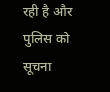रही है और पुलिस को सूचना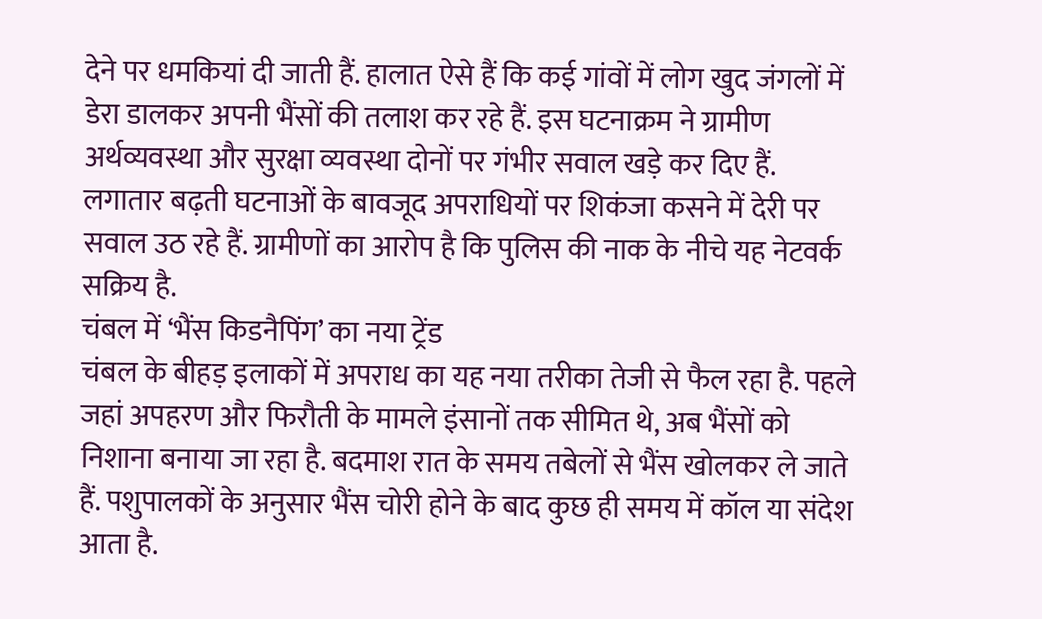देने पर धमकियां दी जाती हैं. हालात ऐसे हैं कि कई गांवों में लोग खुद जंगलों में डेरा डालकर अपनी भैंसों की तलाश कर रहे हैं. इस घटनाक्रम ने ग्रामीण अर्थव्यवस्था और सुरक्षा व्यवस्था दोनों पर गंभीर सवाल खड़े कर दिए हैं. लगातार बढ़ती घटनाओं के बावजूद अपराधियों पर शिकंजा कसने में देरी पर सवाल उठ रहे हैं. ग्रामीणों का आरोप है कि पुलिस की नाक के नीचे यह नेटवर्क सक्रिय है.
चंबल में ‘भैंस किडनैपिंग’ का नया ट्रेंड
चंबल के बीहड़ इलाकों में अपराध का यह नया तरीका तेजी से फैल रहा है. पहले जहां अपहरण और फिरौती के मामले इंसानों तक सीमित थे, अब भैंसों को निशाना बनाया जा रहा है. बदमाश रात के समय तबेलों से भैंस खोलकर ले जाते हैं. पशुपालकों के अनुसार भैंस चोरी होने के बाद कुछ ही समय में कॉल या संदेश आता है.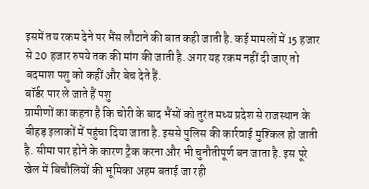इसमें तय रकम देने पर भैंस लौटाने की बात कही जाती है. कई मामलों में 15 हजार से 20 हजार रुपये तक की मांग की जाती है. अगर यह रकम नहीं दी जाए तो बदमाश पशु को कहीं और बेच देते हैं.
बॉर्डर पार ले जाते हैं पशु
ग्रामीणों का कहना है कि चोरी के बाद भैंसों को तुरंत मध्य प्रदेश से राजस्थान के बीहड़ इलाकों में पहुंचा दिया जाता है. इससे पुलिस की कार्रवाई मुश्किल हो जाती है. सीमा पार होने के कारण ट्रैक करना और भी चुनौतीपूर्ण बन जाता है. इस पूरे खेल में बिचौलियों की भूमिका अहम बताई जा रही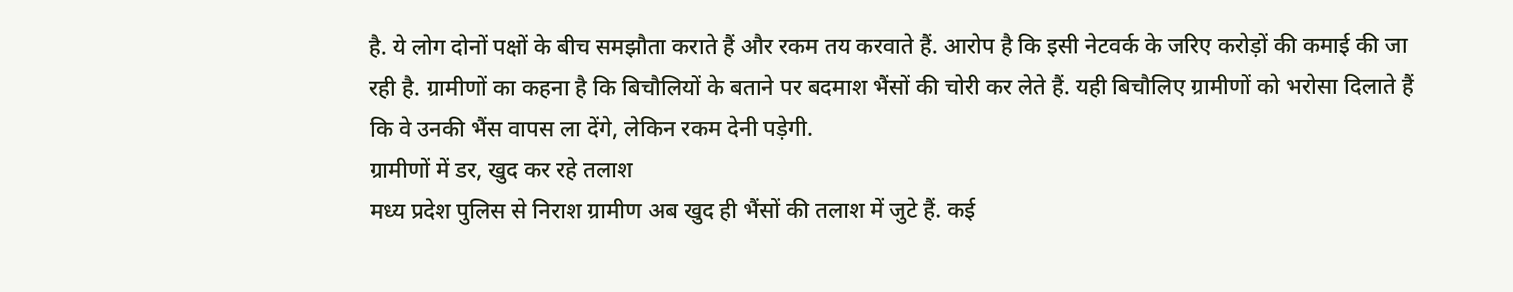है. ये लोग दोनों पक्षों के बीच समझौता कराते हैं और रकम तय करवाते हैं. आरोप है कि इसी नेटवर्क के जरिए करोड़ों की कमाई की जा रही है. ग्रामीणों का कहना है कि बिचौलियों के बताने पर बदमाश भैंसों की चोरी कर लेते हैं. यही बिचौलिए ग्रामीणों को भरोसा दिलाते हैं कि वे उनकी भैंस वापस ला देंगे, लेकिन रकम देनी पड़ेगी.
ग्रामीणों में डर, खुद कर रहे तलाश
मध्य प्रदेश पुलिस से निराश ग्रामीण अब खुद ही भैंसों की तलाश में जुटे हैं. कई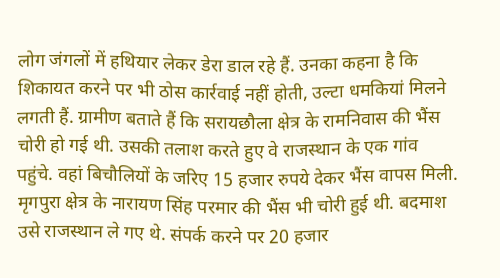लोग जंगलों में हथियार लेकर डेरा डाल रहे हैं. उनका कहना है कि शिकायत करने पर भी ठोस कार्रवाई नहीं होती, उल्टा धमकियां मिलने लगती हैं. ग्रामीण बताते हैं कि सरायछौला क्षेत्र के रामनिवास की भैंस चोरी हो गई थी. उसकी तलाश करते हुए वे राजस्थान के एक गांव पहुंचे. वहां बिचौलियों के जरिए 15 हजार रुपये देकर भैंस वापस मिली. मृगपुरा क्षेत्र के नारायण सिंह परमार की भैंस भी चोरी हुई थी. बदमाश उसे राजस्थान ले गए थे. संपर्क करने पर 20 हजार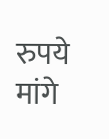रुपये मांगे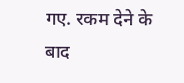गए. रकम देने के बाद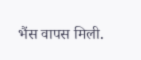भैंस वापस मिली.